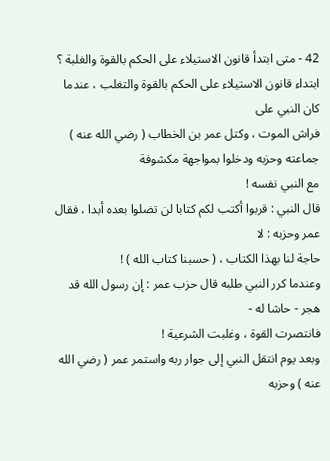42 - متى ابتدأ قانون الاستيلاء على الحكم بالقوة والغلبة ؟
ابتداء قانون الاستيلاء على الحكم بالقوة والتغلب ، عندما كان النبي على
فراش الموت ، وكتل عمر بن الخطاب ( رضي الله عنه ) جماعته وحزبه ودخلوا بمواجهة مكشوفة
مع النبي نفسه !
قال النبي : قربوا أكتب لكم كتابا لن تضلوا بعده أبدا ، فقال عمر وحزبه : لا
حاجة لنا بهذا الكتاب ، ( حسبنا كتاب الله ) !
وعندما كرر النبي طلبه قال حزب عمر : إن رسول الله قد هجر - حاشا له -
فانتصرت القوة ، وغلبت الشرعية !
وبعد يوم انتقل النبي إلى جوار ربه واستمر عمر ( رضي الله عنه ) وحزبه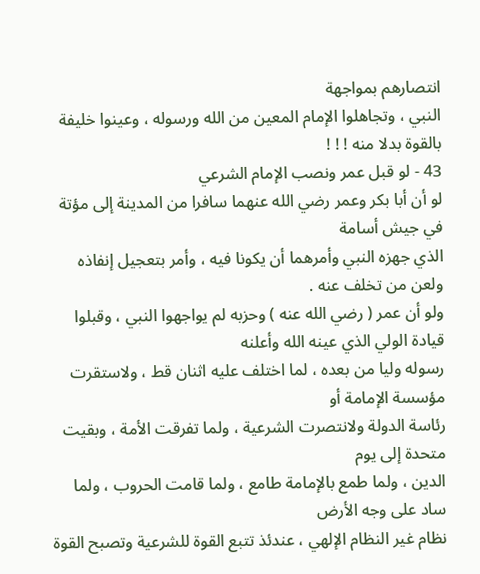انتصارهم بمواجهة
النبي ، وتجاهلوا الإمام المعين من الله ورسوله ، وعينوا خليفة بالقوة بدلا منه ! ! !
43 - لو قبل عمر ونصب الإمام الشرعي
لو أن أبا بكر وعمر رضي الله عنهما سافرا من المدينة إلى مؤتة في جيش أسامة
الذي جهزه النبي وأمرهما أن يكونا فيه ، وأمر بتعجيل إنفاذه ولعن من تخلف عنه .
ولو أن عمر ( رضي الله عنه ) وحزبه لم يواجهوا النبي ، وقبلوا قيادة الولي الذي عينه الله وأعلنه
رسوله وليا من بعده ، لما اختلف عليه اثنان قط ، ولاستقرت مؤسسة الإمامة أو
رئاسة الدولة ولانتصرت الشرعية ، ولما تفرقت الأمة ، وبقيت متحدة إلى يوم
الدين ، ولما طمع بالإمامة طامع ، ولما قامت الحروب ، ولما ساد على وجه الأرض
نظام غير النظام الإلهي ، عندئذ تتبع القوة للشرعية وتصبح القوة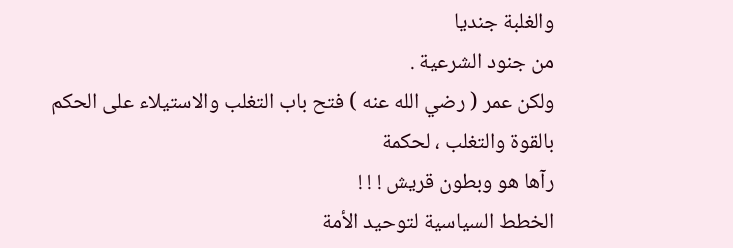والغلبة جنديا
من جنود الشرعية .
ولكن عمر ( رضي الله عنه ) فتح باب التغلب والاستيلاء على الحكم بالقوة والتغلب ، لحكمة
رآها هو وبطون قريش ! ! !
الخطط السياسية لتوحيد الأمة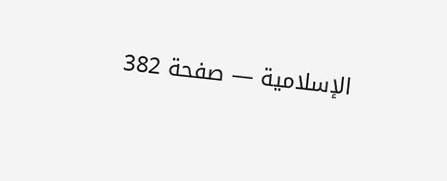الإسلامية — صفحة 382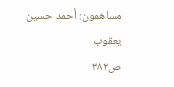مساهمون: أحمد حسين يعقوب
ص٣٨٢